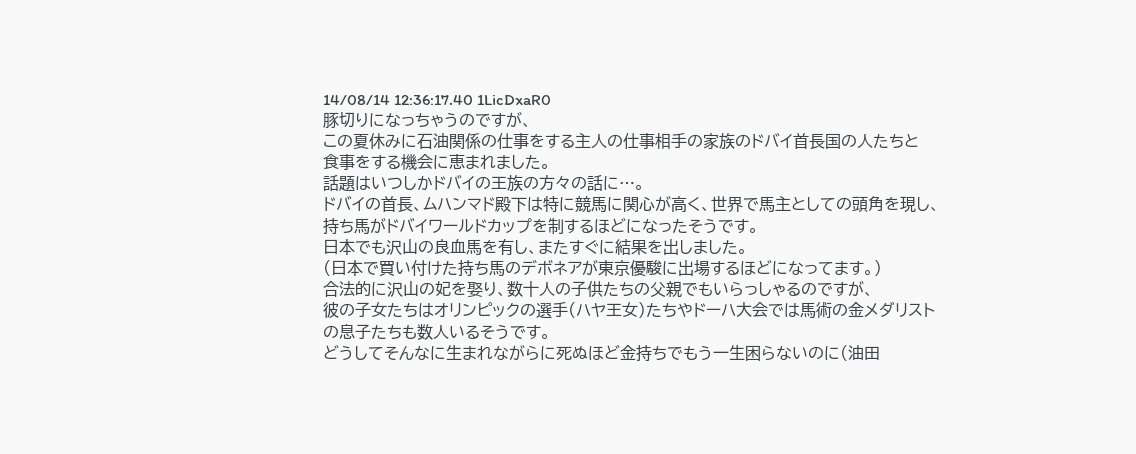14/08/14 12:36:17.40 1LicDxaR0
豚切りになっちゃうのですが、
この夏休みに石油関係の仕事をする主人の仕事相手の家族のドバイ首長国の人たちと
食事をする機会に恵まれました。
話題はいつしかドバイの王族の方々の話に…。
ドバイの首長、ムハンマド殿下は特に競馬に関心が高く、世界で馬主としての頭角を現し、
持ち馬がドバイワールドカップを制するほどになったそうです。
日本でも沢山の良血馬を有し、またすぐに結果を出しました。
(日本で買い付けた持ち馬のデボネアが東京優駿に出場するほどになってます。)
合法的に沢山の妃を娶り、数十人の子供たちの父親でもいらっしゃるのですが、
彼の子女たちはオリンピックの選手(ハヤ王女)たちやドーハ大会では馬術の金メダリストの息子たちも数人いるそうです。
どうしてそんなに生まれながらに死ぬほど金持ちでもう一生困らないのに(油田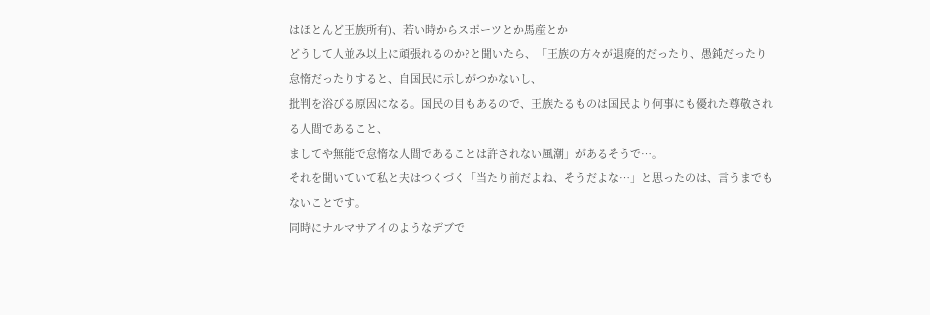はほとんど王族所有)、若い時からスポーツとか馬産とか
どうして人並み以上に頑張れるのか?と聞いたら、「王族の方々が退廃的だったり、愚鈍だったり怠惰だったりすると、自国民に示しがつかないし、
批判を浴びる原因になる。国民の目もあるので、王族たるものは国民より何事にも優れた尊敬される人間であること、
ましてや無能で怠惰な人間であることは許されない風潮」があるそうで…。
それを聞いていて私と夫はつくづく「当たり前だよね、そうだよな…」と思ったのは、言うまでもないことです。
同時にナルマサアイのようなデブで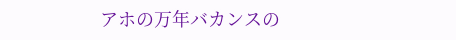アホの万年バカンスの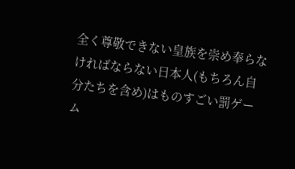全く尊敬できない皇族を崇め奉らなければならない日本人(もちろん自分たちを含め)はものすごい罰ゲーム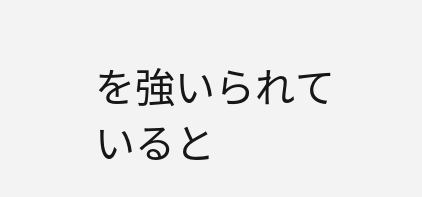を強いられていると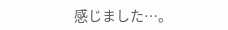感じました…。